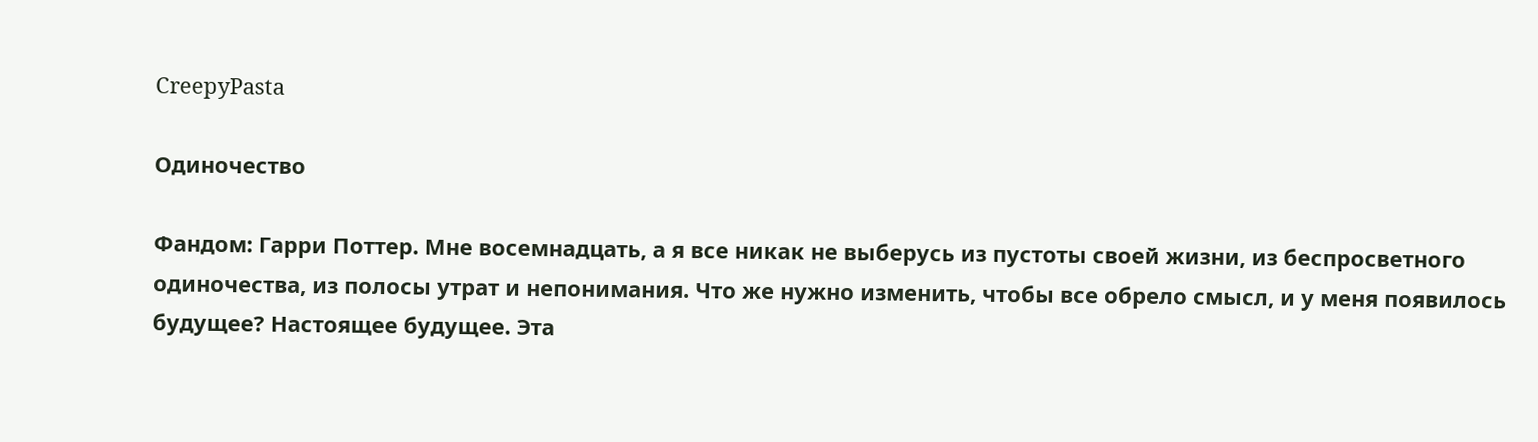CreepyPasta

Одиночество

Фандом: Гарри Поттер. Мне восемнадцать, а я все никак не выберусь из пустоты своей жизни, из беспросветного одиночества, из полосы утрат и непонимания. Что же нужно изменить, чтобы все обрело смысл, и у меня появилось будущее? Настоящее будущее. Эта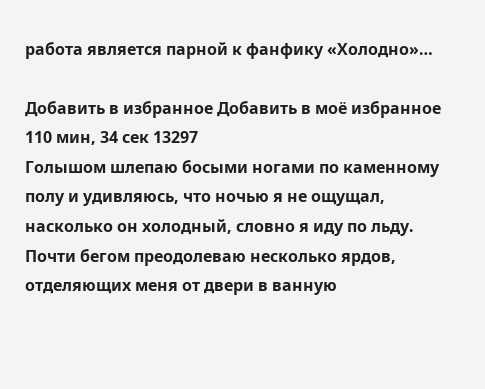работа является парной к фанфику «Холодно»…

Добавить в избранное Добавить в моё избранное
110 мин, 34 сек 13297
Голышом шлепаю босыми ногами по каменному полу и удивляюсь, что ночью я не ощущал, насколько он холодный, словно я иду по льду. Почти бегом преодолеваю несколько ярдов, отделяющих меня от двери в ванную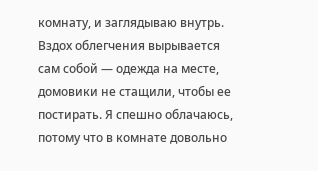комнату, и заглядываю внутрь. Вздох облегчения вырывается сам собой — одежда на месте, домовики не стащили, чтобы ее постирать. Я спешно облачаюсь, потому что в комнате довольно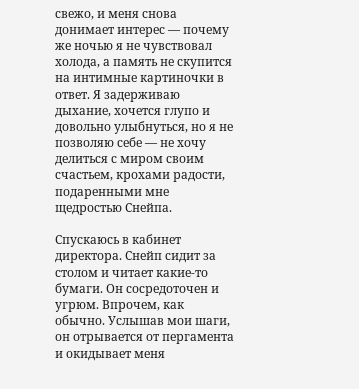свежо, и меня снова донимает интерес — почему же ночью я не чувствовал холода, а память не скупится на интимные картиночки в ответ. Я задерживаю дыхание, хочется глупо и довольно улыбнуться, но я не позволяю себе — не хочу делиться с миром своим счастьем, крохами радости, подаренными мне щедростью Снейпа.

Спускаюсь в кабинет директора. Снейп сидит за столом и читает какие-то бумаги. Он сосредоточен и угрюм. Впрочем, как обычно. Услышав мои шаги, он отрывается от пергамента и окидывает меня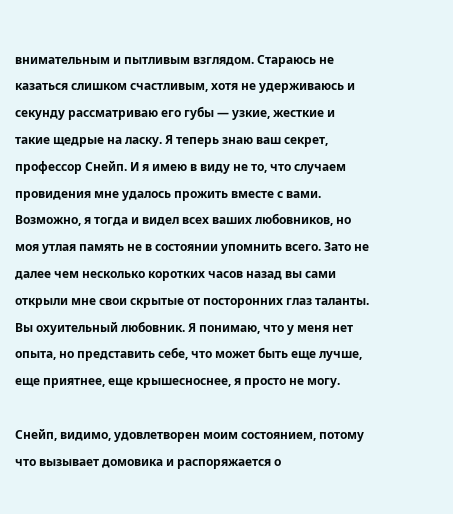внимательным и пытливым взглядом. Стараюсь не казаться слишком счастливым, хотя не удерживаюсь и секунду рассматриваю его губы — узкие, жесткие и такие щедрые на ласку. Я теперь знаю ваш секрет, профессор Снейп. И я имею в виду не то, что случаем провидения мне удалось прожить вместе с вами. Возможно, я тогда и видел всех ваших любовников, но моя утлая память не в состоянии упомнить всего. Зато не далее чем несколько коротких часов назад вы сами открыли мне свои скрытые от посторонних глаз таланты. Вы охуительный любовник. Я понимаю, что у меня нет опыта, но представить себе, что может быть еще лучше, еще приятнее, еще крышесноснее, я просто не могу.

Снейп, видимо, удовлетворен моим состоянием, потому что вызывает домовика и распоряжается о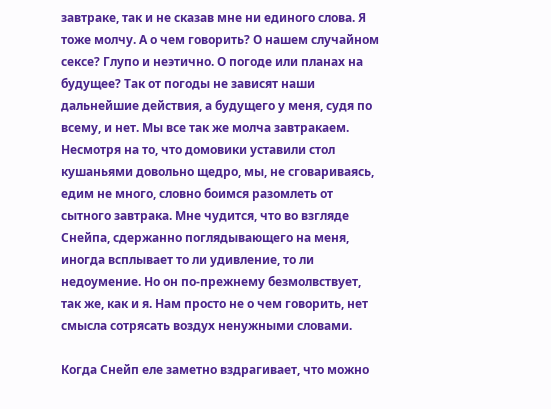завтраке, так и не сказав мне ни единого слова. Я тоже молчу. А о чем говорить? О нашем случайном сексе? Глупо и неэтично. О погоде или планах на будущее? Так от погоды не зависят наши дальнейшие действия, а будущего у меня, судя по всему, и нет. Мы все так же молча завтракаем. Несмотря на то, что домовики уставили стол кушаньями довольно щедро, мы, не сговариваясь, едим не много, словно боимся разомлеть от сытного завтрака. Мне чудится, что во взгляде Снейпа, сдержанно поглядывающего на меня, иногда всплывает то ли удивление, то ли недоумение. Но он по-прежнему безмолвствует, так же, как и я. Нам просто не о чем говорить, нет смысла сотрясать воздух ненужными словами.

Когда Снейп еле заметно вздрагивает, что можно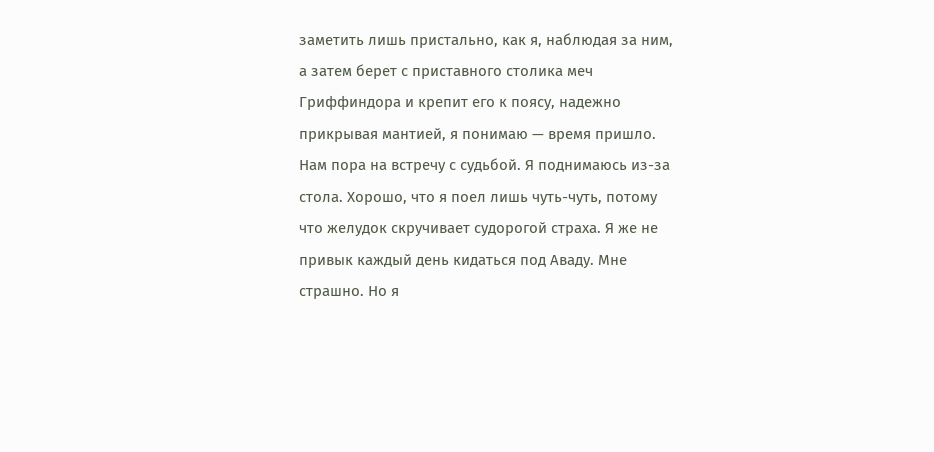заметить лишь пристально, как я, наблюдая за ним, а затем берет с приставного столика меч Гриффиндора и крепит его к поясу, надежно прикрывая мантией, я понимаю — время пришло. Нам пора на встречу с судьбой. Я поднимаюсь из-за стола. Хорошо, что я поел лишь чуть-чуть, потому что желудок скручивает судорогой страха. Я же не привык каждый день кидаться под Аваду. Мне страшно. Но я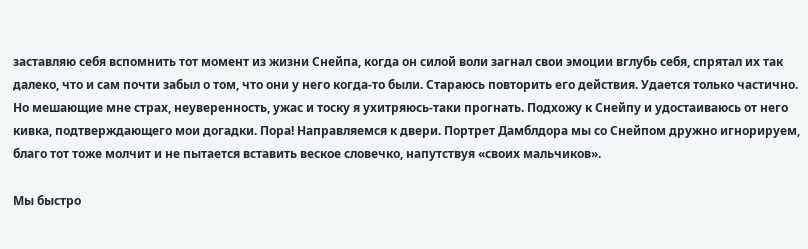заставляю себя вспомнить тот момент из жизни Снейпа, когда он силой воли загнал свои эмоции вглубь себя, спрятал их так далеко, что и сам почти забыл о том, что они у него когда-то были. Стараюсь повторить его действия. Удается только частично. Но мешающие мне страх, неуверенность, ужас и тоску я ухитряюсь-таки прогнать. Подхожу к Снейпу и удостаиваюсь от него кивка, подтверждающего мои догадки. Пора! Направляемся к двери. Портрет Дамблдора мы со Снейпом дружно игнорируем, благо тот тоже молчит и не пытается вставить веское словечко, напутствуя «своих мальчиков».

Мы быстро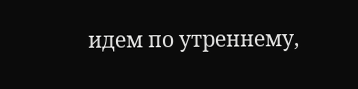идем по утреннему,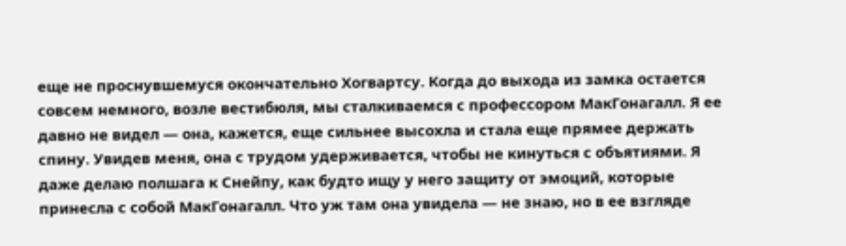еще не проснувшемуся окончательно Хогвартсу. Когда до выхода из замка остается совсем немного, возле вестибюля, мы сталкиваемся с профессором МакГонагалл. Я ее давно не видел — она, кажется, еще сильнее высохла и стала еще прямее держать спину. Увидев меня, она с трудом удерживается, чтобы не кинуться с объятиями. Я даже делаю полшага к Снейпу, как будто ищу у него защиту от эмоций, которые принесла с собой МакГонагалл. Что уж там она увидела — не знаю, но в ее взгляде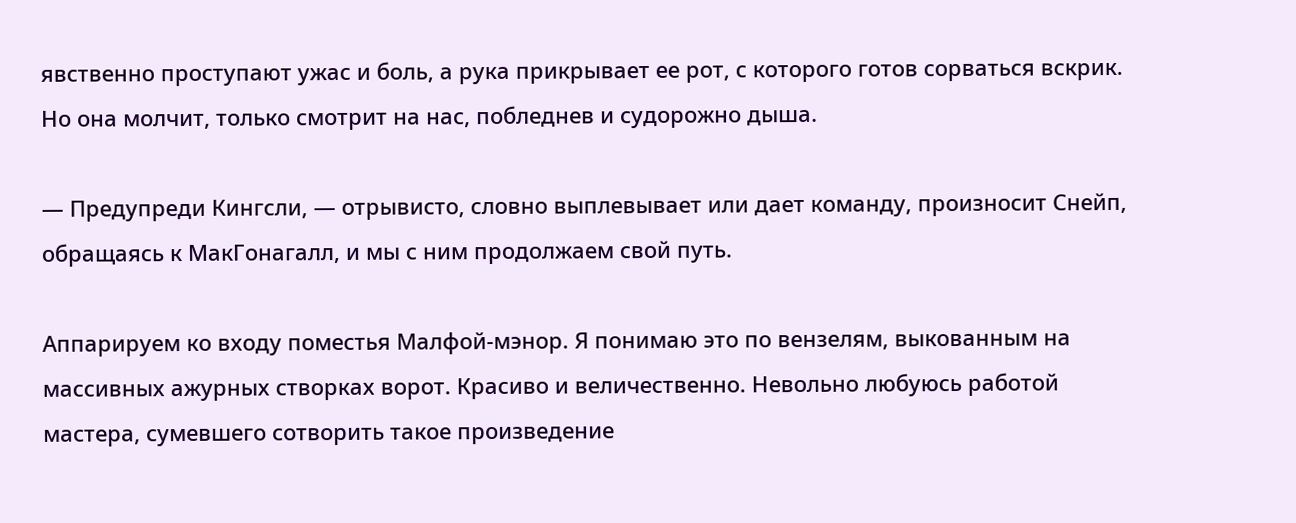явственно проступают ужас и боль, а рука прикрывает ее рот, с которого готов сорваться вскрик. Но она молчит, только смотрит на нас, побледнев и судорожно дыша.

— Предупреди Кингсли, — отрывисто, словно выплевывает или дает команду, произносит Снейп, обращаясь к МакГонагалл, и мы с ним продолжаем свой путь.

Аппарируем ко входу поместья Малфой-мэнор. Я понимаю это по вензелям, выкованным на массивных ажурных створках ворот. Красиво и величественно. Невольно любуюсь работой мастера, сумевшего сотворить такое произведение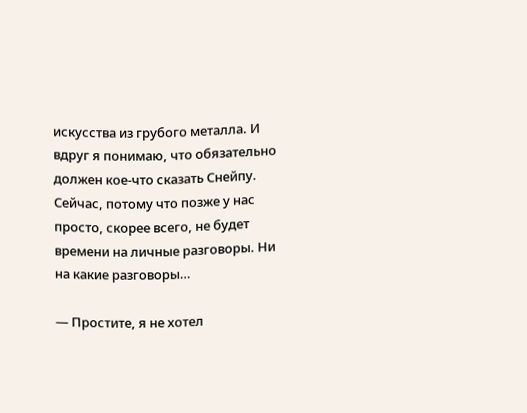искусства из грубого металла. И вдруг я понимаю, что обязательно должен кое-что сказать Снейпу. Сейчас, потому что позже у нас просто, скорее всего, не будет времени на личные разговоры. Ни на какие разговоры…

— Простите, я не хотел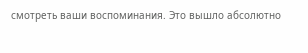смотреть ваши воспоминания. Это вышло абсолютно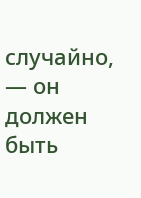случайно, — он должен быть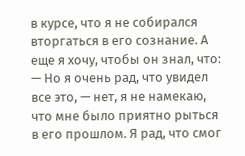в курсе, что я не собирался вторгаться в его сознание. А еще я хочу, чтобы он знал, что: — Но я очень рад, что увидел все это, — нет, я не намекаю, что мне было приятно рыться в его прошлом. Я рад, что смог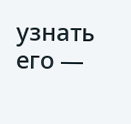узнать его —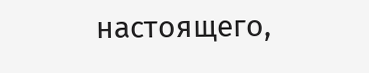настоящего,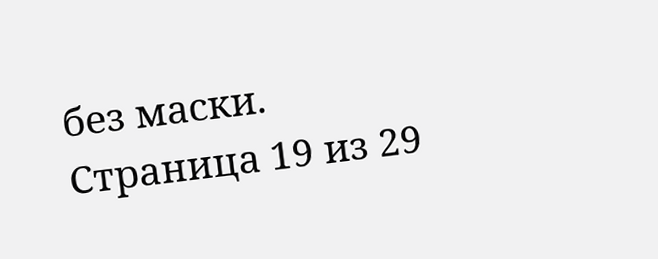без маски.
Страница 19 из 29